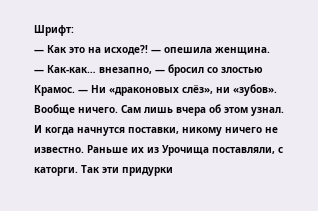Шрифт:
— Как это на исходе?! — опешила женщина.
— Как-как… внезапно, — бросил со злостью Крамос. — Ни «драконовых слёз», ни «зубов». Вообще ничего. Сам лишь вчера об этом узнал. И когда начнутся поставки, никому ничего не известно. Раньше их из Урочища поставляли, с каторги. Так эти придурки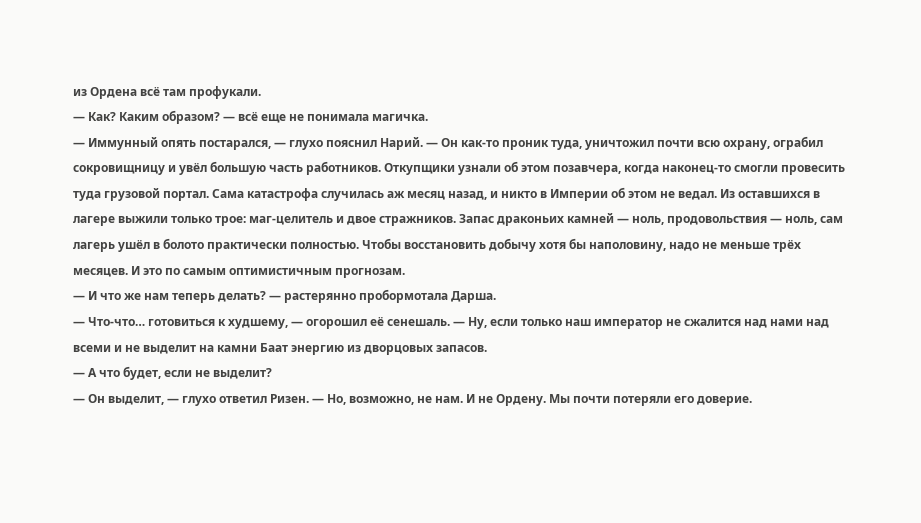из Ордена всё там профукали.
— Как? Каким образом? — всё еще не понимала магичка.
— Иммунный опять постарался, — глухо пояснил Нарий. — Он как-то проник туда, уничтожил почти всю охрану, ограбил сокровищницу и увёл большую часть работников. Откупщики узнали об этом позавчера, когда наконец-то смогли провесить туда грузовой портал. Сама катастрофа случилась аж месяц назад, и никто в Империи об этом не ведал. Из оставшихся в лагере выжили только трое: маг-целитель и двое стражников. Запас драконьих камней — ноль, продовольствия — ноль, сам лагерь ушёл в болото практически полностью. Чтобы восстановить добычу хотя бы наполовину, надо не меньше трёх месяцев. И это по самым оптимистичным прогнозам.
— И что же нам теперь делать? — растерянно пробормотала Дарша.
— Что-что… готовиться к худшему, — огорошил её сенешаль. — Ну, если только наш император не сжалится над нами над всеми и не выделит на камни Баат энергию из дворцовых запасов.
— А что будет, если не выделит?
— Он выделит, — глухо ответил Ризен. — Но, возможно, не нам. И не Ордену. Мы почти потеряли его доверие.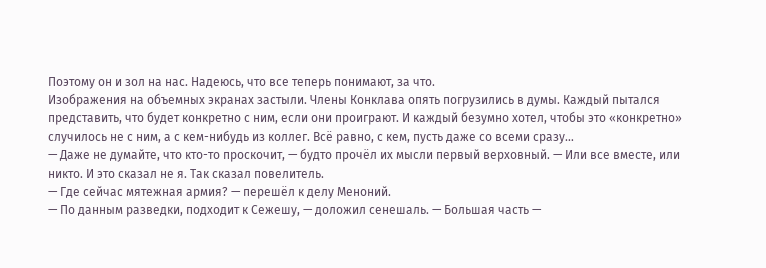Поэтому он и зол на нас. Надеюсь, что все теперь понимают, за что.
Изображения на объемных экранах застыли. Члены Конклава опять погрузились в думы. Каждый пытался представить, что будет конкретно с ним, если они проиграют. И каждый безумно хотел, чтобы это «конкретно» случилось не с ним, а с кем-нибудь из коллег. Всё равно, с кем, пусть даже со всеми сразу…
— Даже не думайте, что кто-то проскочит, — будто прочёл их мысли первый верховный. — Или все вместе, или никто. И это сказал не я. Так сказал повелитель.
— Где сейчас мятежная армия? — перешёл к делу Меноний.
— По данным разведки, подходит к Сежешу, — доложил сенешаль. — Большая часть —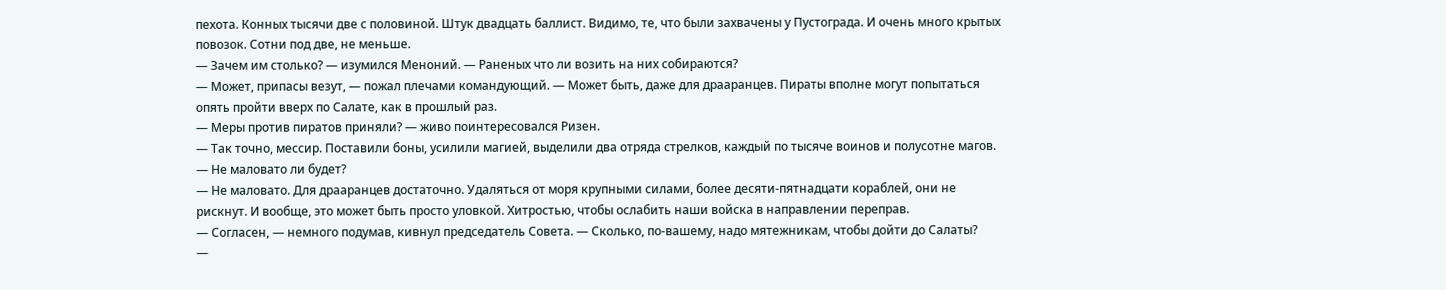пехота. Конных тысячи две с половиной. Штук двадцать баллист. Видимо, те, что были захвачены у Пустограда. И очень много крытых повозок. Сотни под две, не меньше.
— Зачем им столько? — изумился Меноний. — Раненых что ли возить на них собираются?
— Может, припасы везут, — пожал плечами командующий. — Может быть, даже для драаранцев. Пираты вполне могут попытаться опять пройти вверх по Салате, как в прошлый раз.
— Меры против пиратов приняли? — живо поинтересовался Ризен.
— Так точно, мессир. Поставили боны, усилили магией, выделили два отряда стрелков, каждый по тысяче воинов и полусотне магов.
— Не маловато ли будет?
— Не маловато. Для драаранцев достаточно. Удаляться от моря крупными силами, более десяти-пятнадцати кораблей, они не рискнут. И вообще, это может быть просто уловкой. Хитростью, чтобы ослабить наши войска в направлении переправ.
— Согласен, — немного подумав, кивнул председатель Совета. — Сколько, по-вашему, надо мятежникам, чтобы дойти до Салаты?
—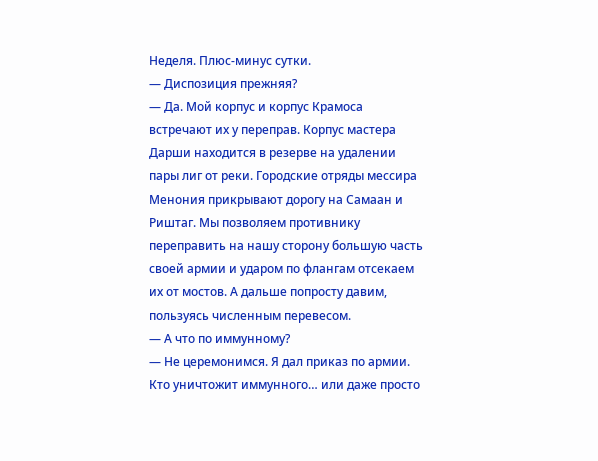Неделя. Плюс-минус сутки.
— Диспозиция прежняя?
— Да. Мой корпус и корпус Крамоса встречают их у переправ. Корпус мастера Дарши находится в резерве на удалении пары лиг от реки. Городские отряды мессира Менония прикрывают дорогу на Самаан и Риштаг. Мы позволяем противнику переправить на нашу сторону большую часть своей армии и ударом по флангам отсекаем их от мостов. А дальше попросту давим, пользуясь численным перевесом.
— А что по иммунному?
— Не церемонимся. Я дал приказ по армии. Кто уничтожит иммунного… или даже просто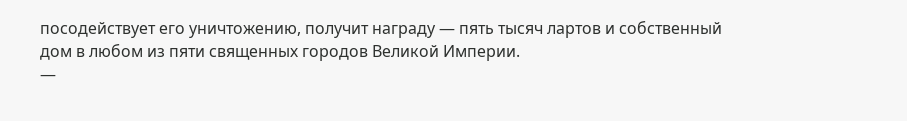посодействует его уничтожению, получит награду — пять тысяч лартов и собственный дом в любом из пяти священных городов Великой Империи.
—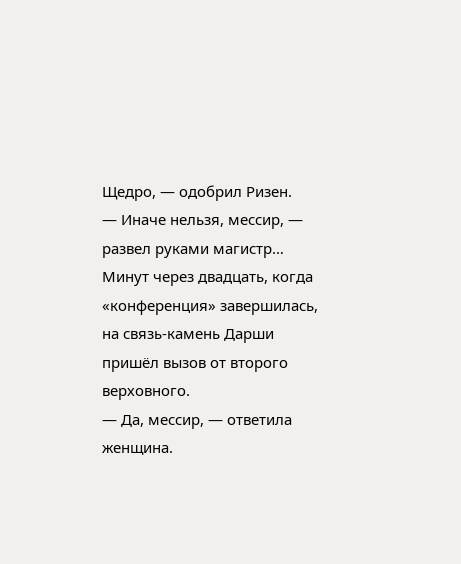Щедро, — одобрил Ризен.
— Иначе нельзя, мессир, — развел руками магистр…
Минут через двадцать, когда «конференция» завершилась, на связь-камень Дарши пришёл вызов от второго верховного.
— Да, мессир, — ответила женщина.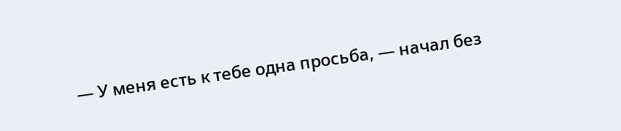— У меня есть к тебе одна просьба, — начал без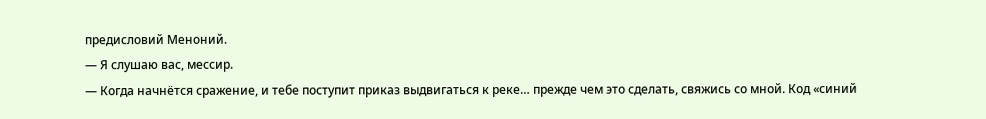предисловий Меноний.
— Я слушаю вас, мессир.
— Когда начнётся сражение, и тебе поступит приказ выдвигаться к реке… прежде чем это сделать, свяжись со мной. Код «синий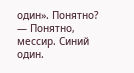один». Понятно?
— Понятно, мессир. Синий один.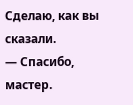Сделаю, как вы сказали.
— Спасибо, мастер.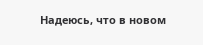Надеюсь, что в новом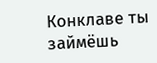Конклаве ты займёшь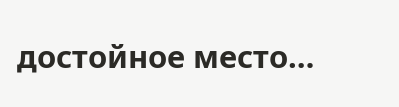достойное место…